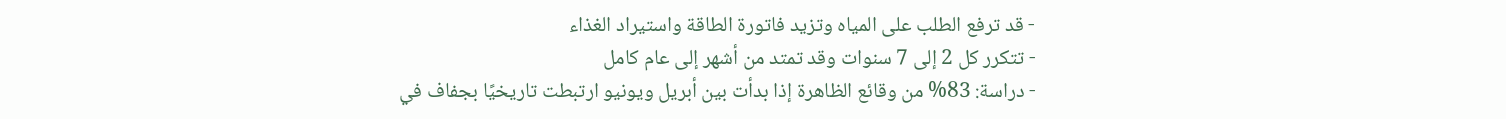- قد ترفع الطلب على المياه وتزيد فاتورة الطاقة واستيراد الغذاء
- تتكرر كل 2 إلى 7 سنوات وقد تمتد من أشهر إلى عام كامل
- دراسة: 83% من وقائع الظاهرة إذا بدأت بين أبريل ويونيو ارتبطت تاريخيًا بجفاف في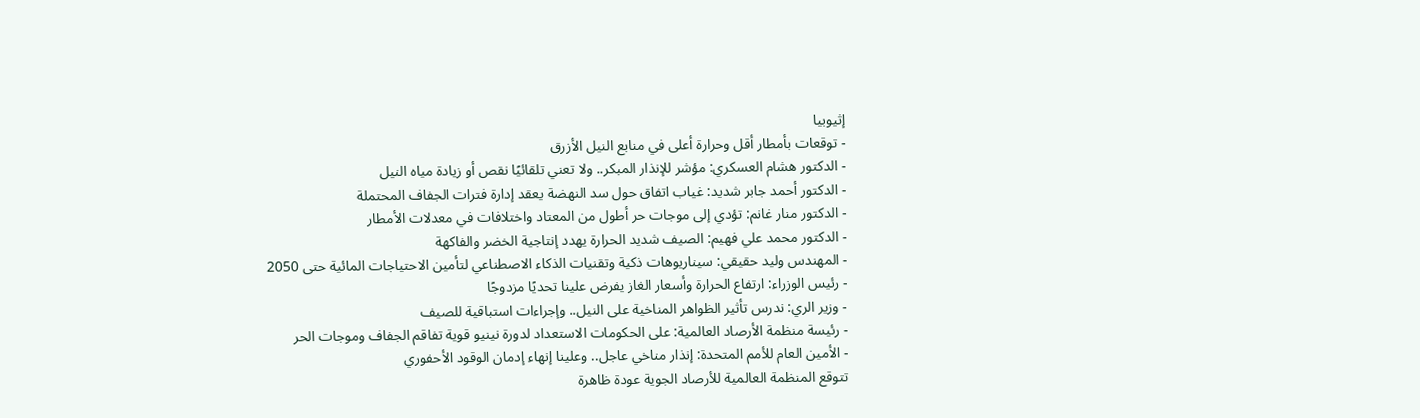إثيوبيا
- توقعات بأمطار أقل وحرارة أعلى في منابع النيل الأزرق
- الدكتور هشام العسكري: مؤشر للإنذار المبكر.. ولا تعني تلقائيًا نقص أو زيادة مياه النيل
- الدكتور أحمد جابر شديد: غياب اتفاق حول سد النهضة يعقد إدارة فترات الجفاف المحتملة
- الدكتور منار غانم: تؤدي إلى موجات حر أطول من المعتاد واختلافات في معدلات الأمطار
- الدكتور محمد علي فهيم: الصيف شديد الحرارة يهدد إنتاجية الخضر والفاكهة
- المهندس وليد حقيقي: سيناريوهات ذكية وتقنيات الذكاء الاصطناعي لتأمين الاحتياجات المائية حتى 2050
- رئيس الوزراء: ارتفاع الحرارة وأسعار الغاز يفرض علينا تحديًا مزدوجًا
- وزير الري: ندرس تأثير الظواهر المناخية على النيل.. وإجراءات استباقية للصيف
- رئيسة منظمة الأرصاد العالمية: على الحكومات الاستعداد لدورة نينيو قوية تفاقم الجفاف وموجات الحر
- الأمين العام للأمم المتحدة: إنذار مناخي عاجل.. وعلينا إنهاء إدمان الوقود الأحفوري
تتوقع المنظمة العالمية للأرصاد الجوية عودة ظاهرة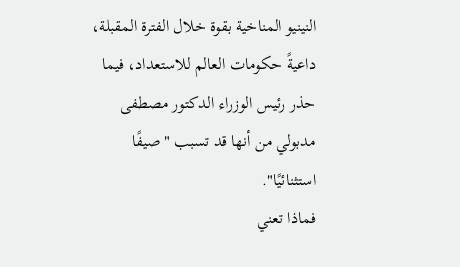النينيو المناخية بقوة خلال الفترة المقبلة، داعيةً حكومات العالم للاستعداد، فيما حذر رئيس الوزراء الدكتور مصطفى مدبولي من أنها قد تسبب "صيفًا استثنائيًا".
فماذا تعني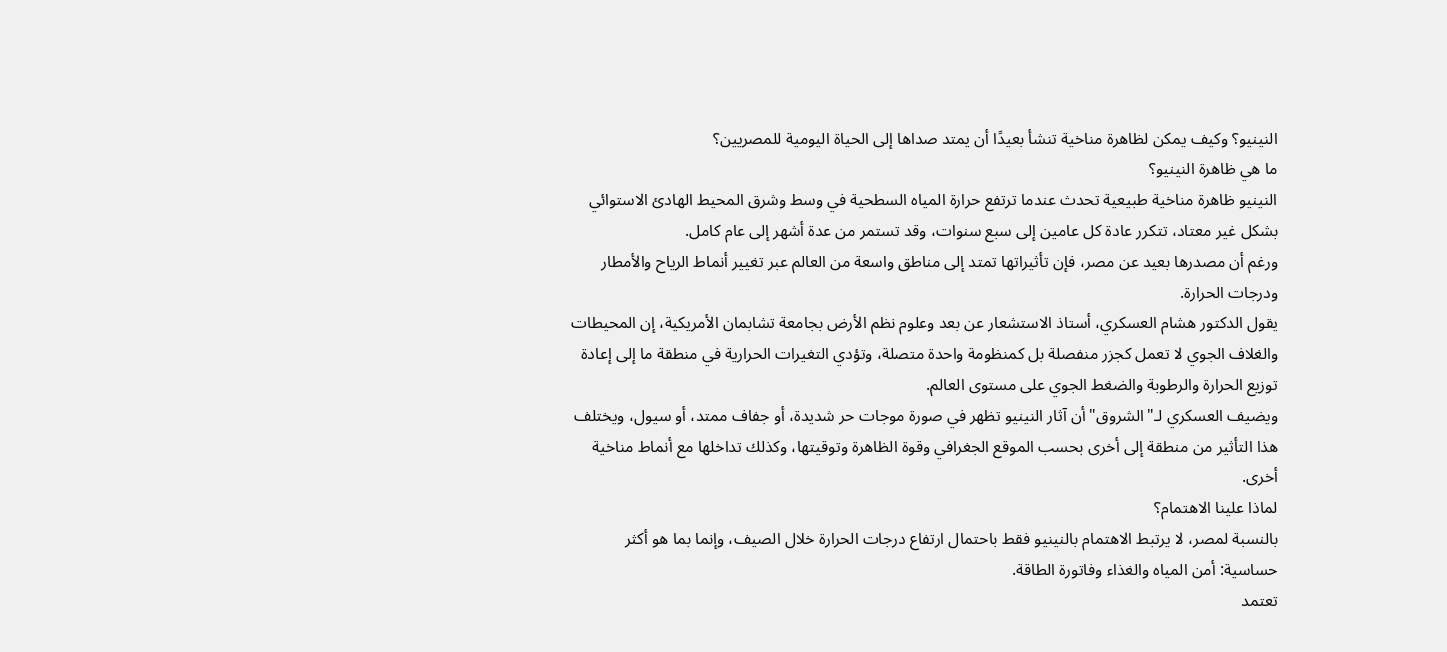النينيو؟ وكيف يمكن لظاهرة مناخية تنشأ بعيدًا أن يمتد صداها إلى الحياة اليومية للمصريين؟
ما هي ظاهرة النينيو؟
النينيو ظاهرة مناخية طبيعية تحدث عندما ترتفع حرارة المياه السطحية في وسط وشرق المحيط الهادئ الاستوائي بشكل غير معتاد، تتكرر عادة كل عامين إلى سبع سنوات، وقد تستمر من عدة أشهر إلى عام كامل.
ورغم أن مصدرها بعيد عن مصر، فإن تأثيراتها تمتد إلى مناطق واسعة من العالم عبر تغيير أنماط الرياح والأمطار ودرجات الحرارة.
يقول الدكتور هشام العسكري، أستاذ الاستشعار عن بعد وعلوم نظم الأرض بجامعة تشابمان الأمريكية، إن المحيطات والغلاف الجوي لا تعمل كجزر منفصلة بل كمنظومة واحدة متصلة، وتؤدي التغيرات الحرارية في منطقة ما إلى إعادة توزيع الحرارة والرطوبة والضغط الجوي على مستوى العالم.
ويضيف العسكري لـ"الشروق" أن آثار النينيو تظهر في صورة موجات حر شديدة، أو جفاف ممتد، أو سيول، ويختلف هذا التأثير من منطقة إلى أخرى بحسب الموقع الجغرافي وقوة الظاهرة وتوقيتها، وكذلك تداخلها مع أنماط مناخية أخرى.
لماذا علينا الاهتمام؟
بالنسبة لمصر، لا يرتبط الاهتمام بالنينيو فقط باحتمال ارتفاع درجات الحرارة خلال الصيف، وإنما بما هو أكثر حساسية: أمن المياه والغذاء وفاتورة الطاقة.
تعتمد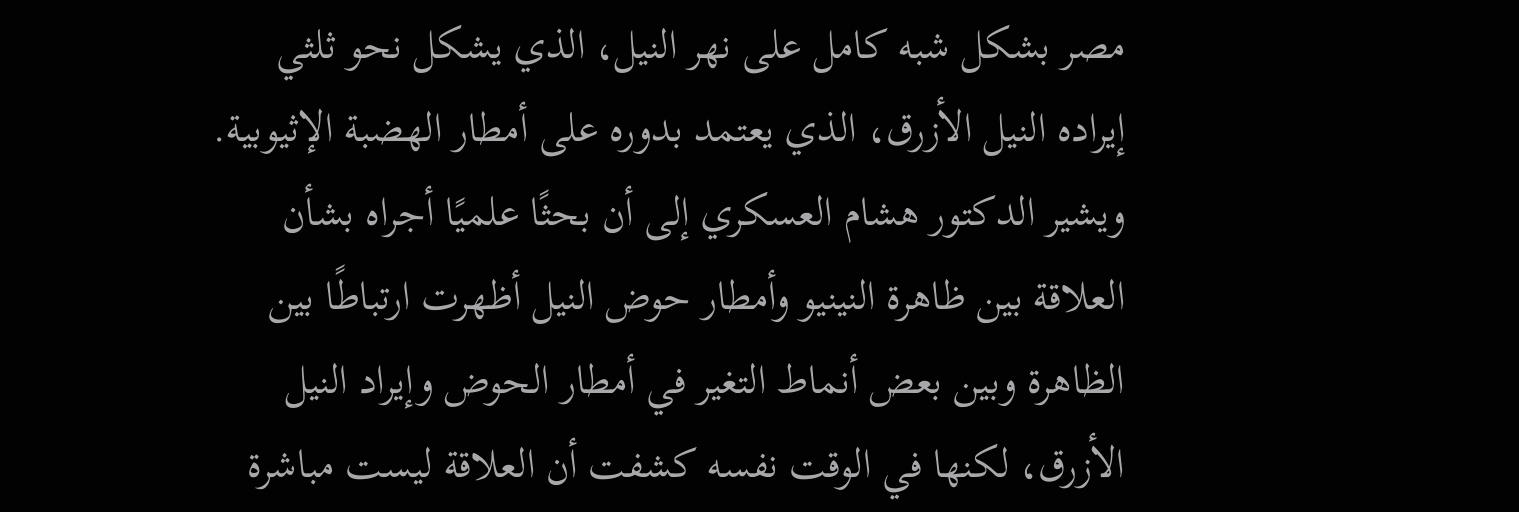مصر بشكل شبه كامل على نهر النيل، الذي يشكل نحو ثلثي إيراده النيل الأزرق، الذي يعتمد بدوره على أمطار الهضبة الإثيوبية.
ويشير الدكتور هشام العسكري إلى أن بحثًا علميًا أجراه بشأن العلاقة بين ظاهرة النينيو وأمطار حوض النيل أظهرت ارتباطًا بين الظاهرة وبين بعض أنماط التغير في أمطار الحوض وإيراد النيل الأزرق، لكنها في الوقت نفسه كشفت أن العلاقة ليست مباشرة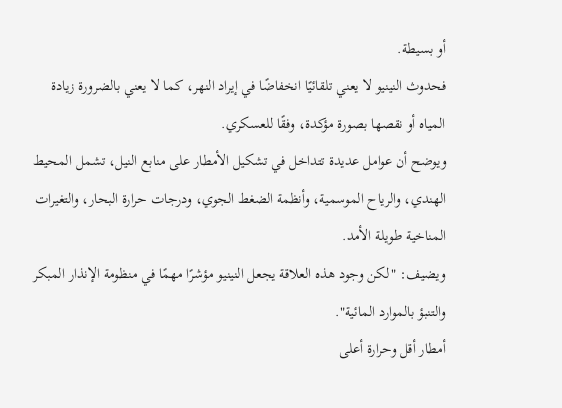أو بسيطة.
فحدوث النينيو لا يعني تلقائيًا انخفاضًا في إيراد النهر، كما لا يعني بالضرورة زيادة المياه أو نقصها بصورة مؤكدة، وفقًا للعسكري.
ويوضح أن عوامل عديدة تتداخل في تشكيل الأمطار على منابع النيل، تشمل المحيط الهندي، والرياح الموسمية، وأنظمة الضغط الجوي، ودرجات حرارة البحار، والتغيرات المناخية طويلة الأمد.
ويضيف: "لكن وجود هذه العلاقة يجعل النينيو مؤشرًا مهمًا في منظومة الإنذار المبكر والتنبؤ بالموارد المائية".
أمطار أقل وحرارة أعلى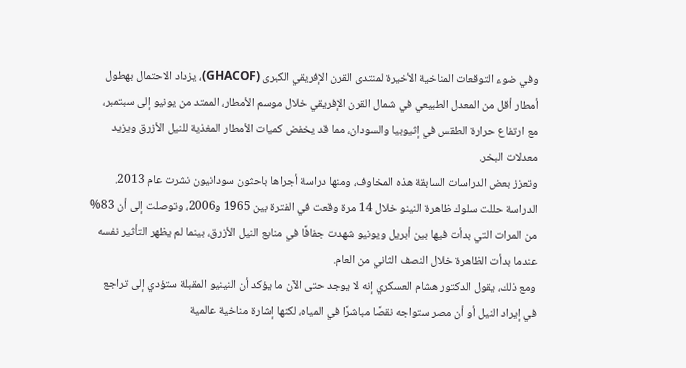وفي ضوء التوقعات المناخية الأخيرة لمنتدى القرن الإفريقي الكبرى (GHACOF)، يزداد الاحتمال بهطول أمطار أقل من المعدل الطبيعي في شمال القرن الإفريقي خلال موسم الأمطار، الممتد من يونيو إلى سبتمبر، مع ارتفاع حرارة الطقس في إثيوبيا والسودان، مما قد يخفض كميات الأمطار المغذية للنيل الأزرق ويزيد معدلات البخر.
وتعزز بعض الدراسات السابقة هذه المخاوف، ومنها دراسة أجراها باحثون سودانيون نشرت عام 2013.
الدراسة حللت سلوك ظاهرة النينو خلال 14 مرة وقعت في الفترة بين 1965 و2006، وتوصلت إلى أن 83% من المرات التي بدأت فيها بين أبريل ويونيو شهدت جفافًا في منابع النيل الأزرق، بينما لم يظهر التأثير نفسه عندما بدأت الظاهرة خلال النصف الثاني من العام.
ومع ذلك، يقول الدكتور هشام العسكري إنه لا يوجد حتى الآن ما يؤكد أن النينيو المقبلة ستؤدي إلى تراجع في إيراد النيل أو أن مصر ستواجه نقصًا مباشرًا في المياه، لكنها إشارة مناخية عالمية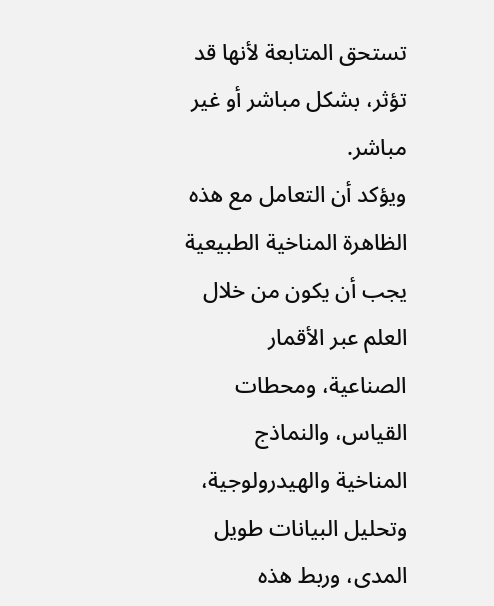تستحق المتابعة لأنها قد تؤثر، بشكل مباشر أو غير مباشر.
ويؤكد أن التعامل مع هذه الظاهرة المناخية الطبيعية يجب أن يكون من خلال العلم عبر الأقمار الصناعية، ومحطات القياس، والنماذج المناخية والهيدرولوجية، وتحليل البيانات طويل المدى، وربط هذه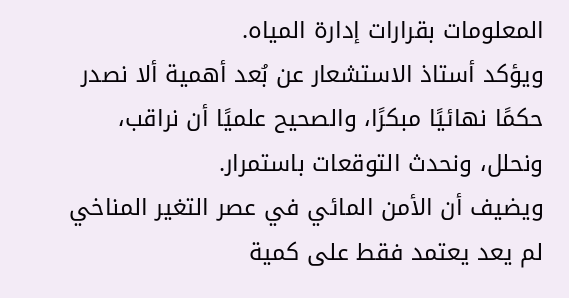المعلومات بقرارات إدارة المياه.
ويؤكد أستاذ الاستشعار عن بُعد أهمية ألا نصدر حكمًا نهائيًا مبكرًا، والصحيح علميًا أن نراقب، ونحلل، ونحدث التوقعات باستمرار.
ويضيف أن الأمن المائي في عصر التغير المناخي لم يعد يعتمد فقط على كمية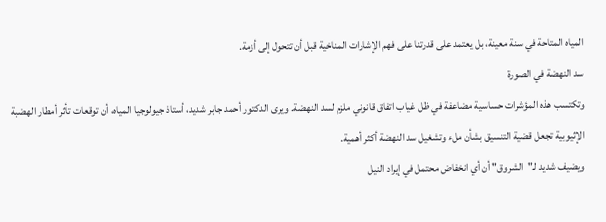المياه المتاحة في سنة معينة، بل يعتمد على قدرتنا على فهم الإشارات المناخية قبل أن تتحول إلى أزمة.
سد النهضة في الصورة
وتكتسب هذه المؤشرات حساسية مضاعفة في ظل غياب اتفاق قانوني ملزم لسد النهضة. ويرى الدكتور أحمد جابر شديد، أستاذ جيولوجيا المياه، أن توقعات تأثر أمطار الهضبة الإثيوبية تجعل قضية التنسيق بشأن ملء وتشغيل سد النهضة أكثر أهمية.
ويضيف شديد لـ"الشروق" أن أي انخفاض محتمل في إيراد النيل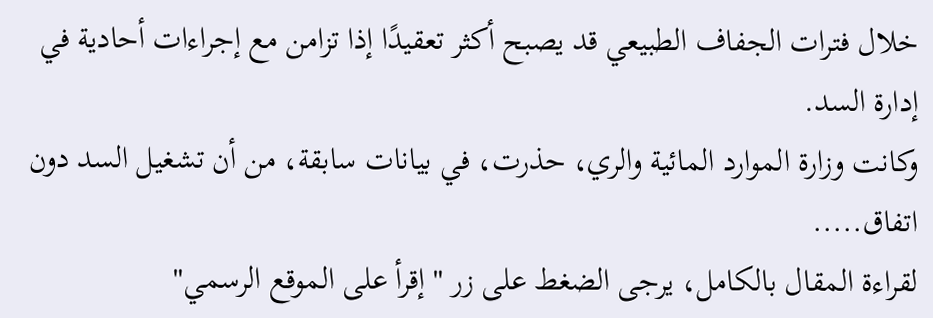خلال فترات الجفاف الطبيعي قد يصبح أكثر تعقيدًا إذا تزامن مع إجراءات أحادية في إدارة السد.
وكانت وزارة الموارد المائية والري، حذرت، في بيانات سابقة، من أن تشغيل السد دون اتفاق.....
لقراءة المقال بالكامل، يرجى الضغط على زر "إقرأ على الموقع الرسمي"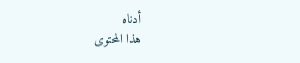أدناه
هذا المحتوى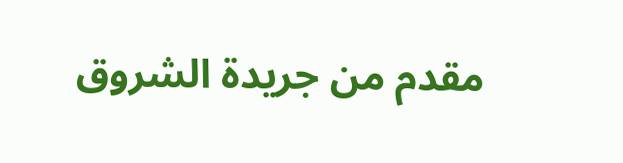مقدم من جريدة الشروق